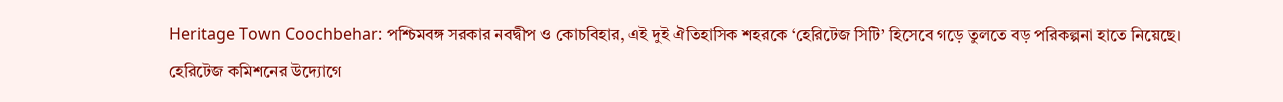Heritage Town Coochbehar: পশ্চিমবঙ্গ সরকার নবদ্বীপ ও কোচবিহার, এই দুই ঐতিহাসিক শহরকে ‘হেরিটেজ সিটি’ হিসেবে গড়ে তুলতে বড় পরিকল্পনা হাতে নিয়েছে। হেরিটেজ কমিশনের উদ্যোগে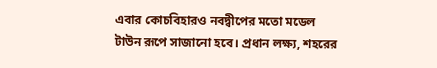এবার কোচবিহারও নবদ্বীপের মতো মডেল টাউন রূপে সাজানো হবে। প্রধান লক্ষ্য, শহরের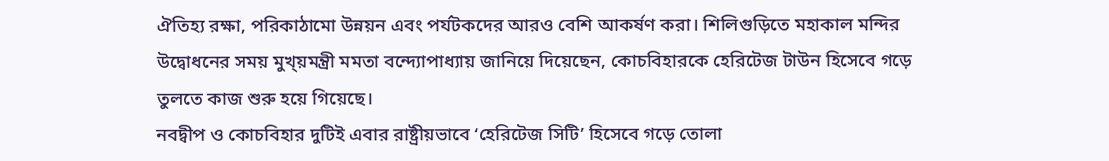ঐতিহ্য রক্ষা, পরিকাঠামো উন্নয়ন এবং পর্যটকদের আরও বেশি আকর্ষণ করা। শিলিগুড়িতে মহাকাল মন্দির উদ্বোধনের সময় মুখ্য়মন্ত্রী মমতা বন্দ্যোপাধ্যায় জানিয়ে দিয়েছেন, কোচবিহারকে হেরিটেজ টাউন হিসেবে গড়ে তুলতে কাজ শুরু হয়ে গিয়েছে।
নবদ্বীপ ও কোচবিহার দুটিই এবার রাষ্ট্রীয়ভাবে ‘হেরিটেজ সিটি’ হিসেবে গড়ে তোলা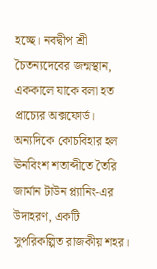হচ্ছে। নবদ্বীপ শ্রী চৈতন্যদেবের জন্মস্থান, এককালে যাকে বলা হত প্রাচ্যের অক্সফোর্ড।
অন্যদিকে কোচবিহার হল ঊনবিংশ শতাব্দীতে তৈরি জার্মান টাউন প্ল্যানিং-এর উদাহরণ, একটি সুপরিকল্পিত রাজকীয় শহর।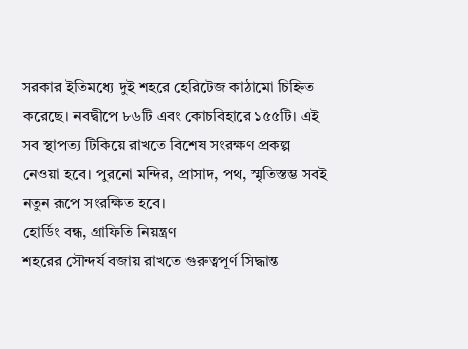সরকার ইতিমধ্যে দুই শহরে হেরিটেজ কাঠামো চিহ্নিত করেছে। নবদ্বীপে ৮৬টি এবং কোচবিহারে ১৫৫টি। এই সব স্থাপত্য টিকিয়ে রাখতে বিশেষ সংরক্ষণ প্রকল্প নেওয়া হবে। পুরনো মন্দির, প্রাসাদ, পথ, স্মৃতিস্তম্ভ সবই নতুন রূপে সংরক্ষিত হবে।
হোর্ডিং বন্ধ, গ্রাফিতি নিয়ন্ত্রণ
শহরের সৌন্দর্য বজায় রাখতে গুরুত্বপূর্ণ সিদ্ধান্ত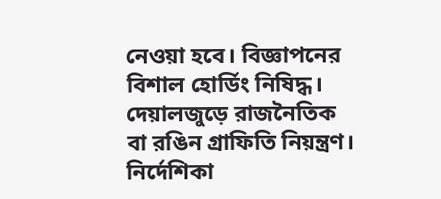নেওয়া হবে। বিজ্ঞাপনের বিশাল হোর্ডিং নিষিদ্ধ। দেয়ালজুড়ে রাজনৈতিক বা রঙিন গ্রাফিতি নিয়ন্ত্রণ। নির্দেশিকা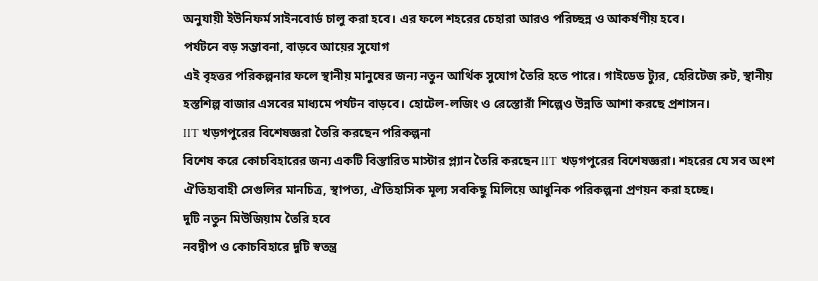অনুযায়ী ইউনিফর্ম সাইনবোর্ড চালু করা হবে। এর ফলে শহরের চেহারা আরও পরিচ্ছন্ন ও আকর্ষণীয় হবে।
পর্যটনে বড় সম্ভাবনা, বাড়বে আয়ের সুযোগ
এই বৃহত্তর পরিকল্পনার ফলে স্থানীয় মানুষের জন্য নতুন আর্থিক সুযোগ তৈরি হতে পারে। গাইডেড ট্যুর, হেরিটেজ রুট, স্থানীয় হস্তশিল্প বাজার এসবের মাধ্যমে পর্যটন বাড়বে। হোটেল-লজিং ও রেস্তোরাঁ শিল্পেও উন্নতি আশা করছে প্রশাসন।
IIT খড়গপুরের বিশেষজ্ঞরা তৈরি করছেন পরিকল্পনা
বিশেষ করে কোচবিহারের জন্য একটি বিস্তারিত মাস্টার প্ল্যান তৈরি করছেন IIT খড়গপুরের বিশেষজ্ঞরা। শহরের যে সব অংশ ঐতিহ্যবাহী সেগুলির মানচিত্র, স্থাপত্য, ঐতিহাসিক মূল্য সবকিছু মিলিয়ে আধুনিক পরিকল্পনা প্রণয়ন করা হচ্ছে।
দুটি নতুন মিউজিয়াম তৈরি হবে
নবদ্বীপ ও কোচবিহারে দুটি স্বতন্ত্র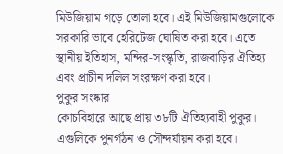মিউজিয়াম গড়ে তোলা হবে। এই মিউজিয়ামগুলোকে সরকারি ভাবে হেরিটেজ ঘোষিত করা হবে। এতে স্থানীয় ইতিহাস, মন্দির-সংস্কৃতি, রাজবাড়ির ঐতিহ্য এবং প্রাচীন দলিল সংরক্ষণ করা হবে।
পুকুর সংষ্কার
কোচবিহারে আছে প্রায় ৩৮টি ঐতিহ্যবাহী পুকুর। এগুলিকে পুনর্গঠন ও সৌন্দর্যায়ন করা হবে।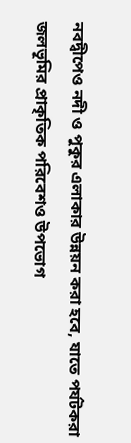নবদ্বীপেও নদী ও পুকুর এলাকার উন্নয়ন করা হবে, যাতে পর্যটকরা জলভূমির প্রাকৃতিক পরিবেশও উপভোগ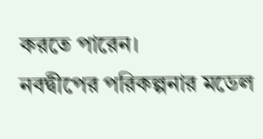করতে পারেন।
নবদ্বীপের পরিকল্পনার মডেল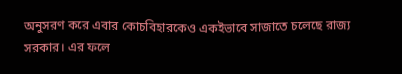অনুসরণ করে এবার কোচবিহারকেও একইভাবে সাজাতে চলেছে রাজ্য সরকার। এর ফলে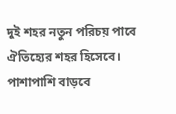দুই শহর নতুন পরিচয় পাবে ঐতিহ্যের শহর হিসেবে। পাশাপাশি বাড়বে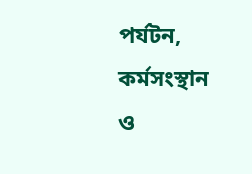পর্যটন, কর্মসংস্থান ও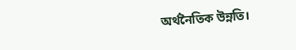অর্থনৈতিক উন্নতি।